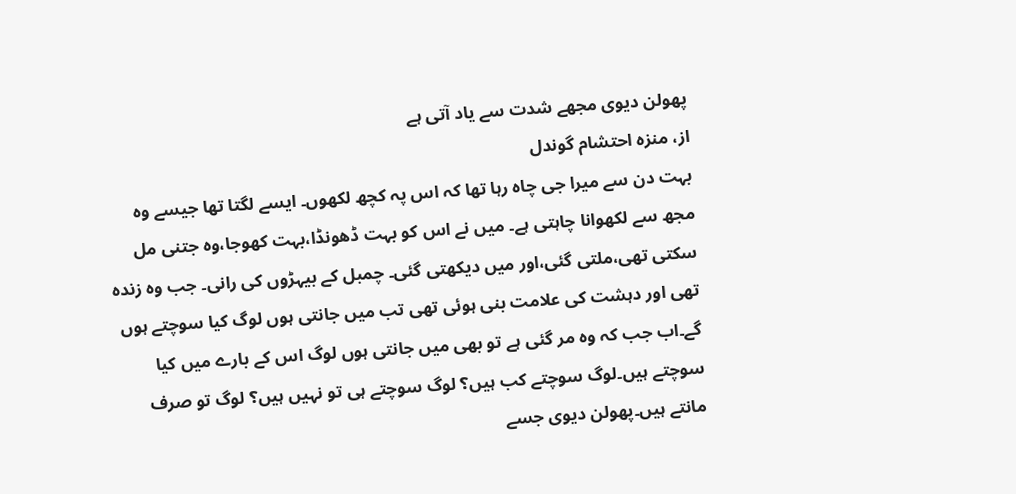پھولن دیوی مجھے شدت سے یاد آتی ہے
از، منزہ احتشام گوندل
بہت دن سے میرا جی چاہ رہا تھا کہ اس پہ کچھ لکھوں۔ ایسے لگتا تھا جیسے وہ مجھ سے لکھوانا چاہتی ہے۔ میں نے اس کو بہت ڈھونڈا،بہت کھوجا،وہ جتنی مل سکتی تھی،ملتی گئی،اور میں دیکھتی گئی۔ چمبل کے بیہڑوں کی رانی۔ جب وہ زندہ تھی اور دہشت کی علامت بنی ہوئی تھی تب میں جانتی ہوں لوگ کیا سوچتے ہوں گے۔اب جب کہ وہ مر گئی ہے تو بھی میں جانتی ہوں لوگ اس کے بارے میں کیا سوچتے ہیں۔لوگ سوچتے کب ہیں؟ لوگ سوچتے ہی تو نہیں ہیں؟ لوگ تو صرف مانتے ہیں۔پھولن دیوی جسے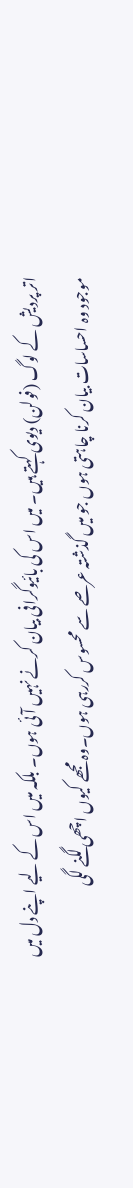اتر پردیش کے لوگ (فولن) دیوی کہتے ہیں۔ میں اس کی بائیوگرافی بیان کرنے نہیں آئی ہوں۔ بلکہ میں اس کے لیے اپنے دل میں موجود وہ احساسات بیان کرنا چاہتی ہوں جو میں گذشتہ عرصے سے محسوس کررہی ہوں۔وہ مجھے کیوں اچھی لگنے لگی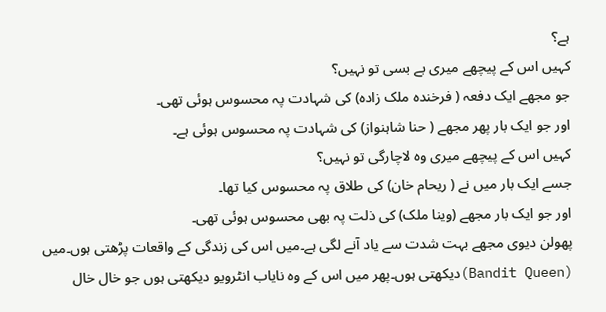ہے؟
کہیں اس کے پیچھے میری بے بسی تو نہیں؟
جو مجھے ایک دفعہ ( فرخندہ ملک زادہ) کی شہادت پہ محسوس ہوئی تھی۔
اور جو ایک بار پھر مجھے ( حنا شاہنواز) کی شہادت پہ محسوس ہوئی ہے۔
کہیں اس کے پیچھے میری وہ لاچارگی تو نہیں؟
جسے ایک بار میں نے ( ریحام خان) کی طلاق پہ محسوس کیا تھا۔
اور جو ایک بار مجھے (وینا ملک) کی ذلت پہ بھی محسوس ہوئی تھی۔
پھولن دیوی مجھے بہت شدت سے یاد آنے لگی ہے۔میں اس کی زندگی کے واقعات پڑھتی ہوں۔میں (Bandit Queen)دیکھتی ہوں۔پھر میں اس کے وہ نایاب انٹرویو دیکھتی ہوں جو خال خال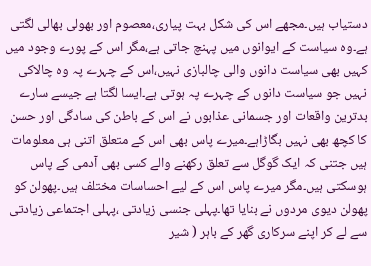دستیاب ہیں۔مجھے اس کی شکل بہت پیاری،معصوم اور بھولی بھالی لگتی ہے۔وہ سیاست کے ایوانوں میں پہنچ جاتی ہے،مگر اس کے پورے وجود میں کہیں بھی سیاست دانوں والی چالبازی نہیں،اس کے چہرے پہ وہ چالاکی نہیں جو سیاست دانوں کے چہرے پہ ہوتی ہے۔ایسا لگتا ہے جیسے سارے بدترین واقعات اور جسمانی عذابوں نے اس کے باطن کی سادگی اور حسن کا کچھ بھی نہیں بگاڑاہے۔میرے پاس بھی اس کے متعلق اتنی ہی معلومات ہیں جتنی کہ ایک گوگل سے تعلق رکھنے والے کسی بھی آدمی کے پاس ہوسکتی ہیں۔مگر میرے پاس اس کے لیے احساسات مختلف ہیں۔پھولن کو پھولن دیوی مردوں نے بنایا تھا۔پہلی جنسی زیادتی ،پہلی اجتماعی زیادتی سے لے کر اپنے سرکاری گھر کے باہر ( شیر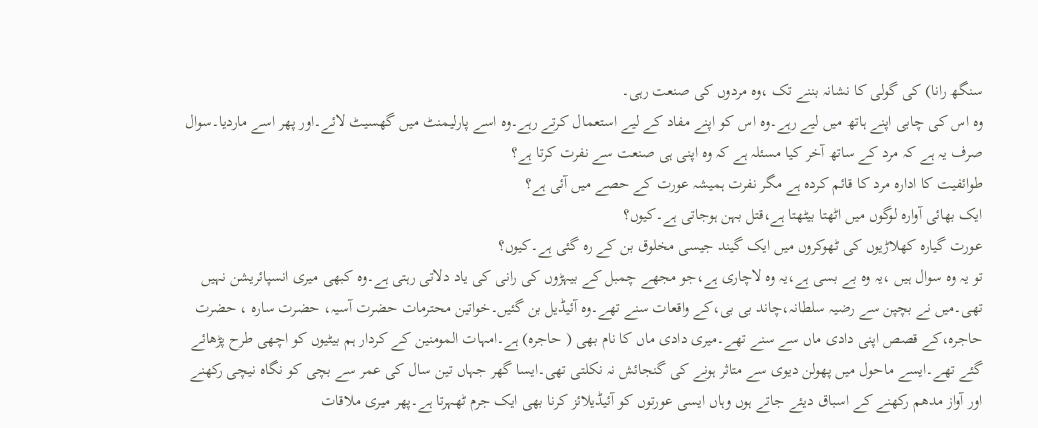سنگھ رانا) کی گولی کا نشانہ بننے تک ،وہ مردوں کی صنعت رہی۔
وہ اس کی چابی اپنے ہاتھ میں لیے رہے۔وہ اس کو اپنے مفاد کے لیے استعمال کرتے رہے۔وہ اسے پارلیمنٹ میں گھسیٹ لائے۔اور پھر اسے ماردیا۔سوال صرف یہ ہے کہ مرد کے ساتھ آخر کیا مسئلہ ہے کہ وہ اپنی ہی صنعت سے نفرت کرتا ہے؟
طوائفیت کا ادارہ مرد کا قائم کردہ ہے مگر نفرت ہمیشہ عورت کے حصے میں آئی ہے؟
ایک بھائی آوارہ لوگوں میں اٹھتا بیٹھتا ہے،قتل بہن ہوجاتی ہے۔کیوں؟
عورت گیارہ کھلاڑیوں کی ٹھوکروں میں ایک گیند جیسی مخلوق بن کے رہ گئی ہے۔کیوں؟
تو یہ وہ سوال ہیں ،یہ وہ بے بسی ہے،یہ وہ لاچاری ہے،جو مجھے چمبل کے بیہڑوں کی رانی کی یاد دلاتی رہتی ہے۔وہ کبھی میری انسپائریشن نہیں تھی۔میں نے بچپن سے رضیہ سلطانہ،چاند بی بی،کے واقعات سنے تھے۔وہ آئیڈیل بن گئیں۔خواتین محترمات حضرت آسیہ، حضرت سارہ ، حضرت حاجرہ،کے قصص اپنی دادی ماں سے سنے تھے۔میری دادی ماں کا نام بھی ( حاجرہ) ہے۔امہات المومنین کے کردار ہم بیٹیوں کو اچھی طرح پڑھائے گئے تھے۔ایسے ماحول میں پھولن دیوی سے متاثر ہونے کی گنجائش نہ نکلتی تھی۔ایسا گھر جہاں تین سال کی عمر سے بچی کو نگاہ نیچی رکھنے اور آواز مدھم رکھنے کے اسباق دیئے جاتے ہوں وہاں ایسی عورتوں کو آئیڈیلائز کرنا بھی ایک جرم ٹھہرتا ہے۔پھر میری ملاقات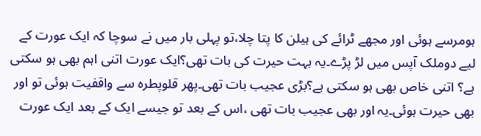ہومرسے ہوئی اور مجھے ٹرائے کی ہیلن کا پتا چلا،تو پہلی بار میں نے سوچا کہ ایک عورت کے لیے دوملک آپس میں لڑ پڑے۔یہ بہت حیرت کی بات تھی؟ایک عورت اتنی اہم بھی ہو سکتی ہے؟ اتنی خاص بھی ہو سکتی ہے؟بڑی عجیب بات تھی۔پھر قلوپطرہ سے واقفیت ہوئی تو اور بھی حیرت ہوئی۔یہ اور بھی عجیب بات تھی ،اس کے بعد تو جیسے ایک کے بعد ایک عورت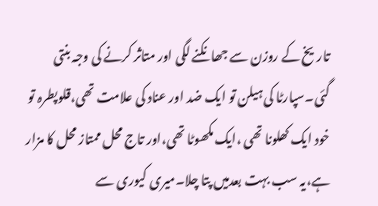تاریخ کے روزن سے جھانکنے لگی اور متاثر کرنے کی وجہ بنتی گئی۔سپارٹا کی ہیلن تو ایک ضد اور عناد کی علامت تھی،قلوپطرہ تو خود ایک کھلونا تھی ،ایک مکھوٹا تھی،اور تاج محل ممتاز محل کا مزار ہے،یہ سب بہت بعدمیں پتا چلا۔میری کیوری سے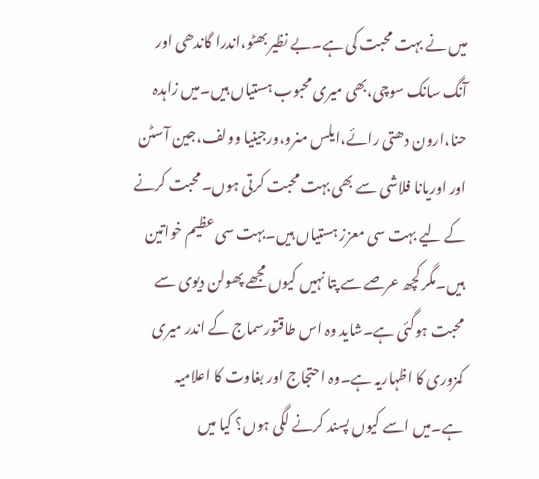میں نے بہت محبت کی ہے۔بے نظیر بھٹو،اندرا گاندھی اور آنگ سانک سوچی،بھی میری محبوب ہستیاں ہیں۔میں زاہدہ حنا،ارون دھتی رائے،ایلس منرو،ورجینیا وولف،جین آسٹن اور اوریانا فلاشی سے بھی بہت محبت کرتی ہوں۔محبت کرنے کے لیے بہت سی معزز ہستیاں ہیں۔بہت سی عظیم خواتین ہیں۔مگر کچھ عرصے سے پتا نہیں کیوں مجھے پھولن دیوی سے محبت ہوگئی ہے۔شاید وہ اس طاقتورسماج کے اندر میری کمزوری کا اظہاریہ ہے۔وہ احتجاج اور بغاوت کا اعلامیہ ہے۔میں اسے کیوں پسند کرنے لگی ہوں؟ کیا میں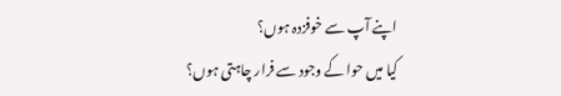اپنے آپ سے خوفزدہ ہوں؟
کیا میں حوا کے وجود سے فرار چاہتی ہوں؟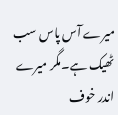میرے آس پاس سب ٹھیک ہے۔مگر میرے اندر خوف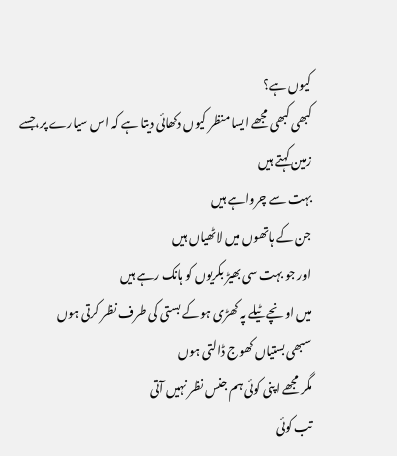کیوں ہے؟
کبھی کبھی مجھے ایسا منظر کیوں دکھائی دیتا ہے کہ اس سیارے پر،جسے زمین کہتے ہیں
بہت سے چرواہے ہیں
جن کے ہاتھوں میں لاٹھیاں ہیں
اور جو بہت سی بھیڑ بکریوں کو ہانک رہے ہیں
میں اونچے ٹیلے پہ کھڑی ہوکے بستی کی طرف نظر کرتی ہوں
سبھی بستیاں کھوج ڈالتی ہوں
مگر مجھے اپنی کوئی ہم جنس نظر نہیں آتی
تب کوئی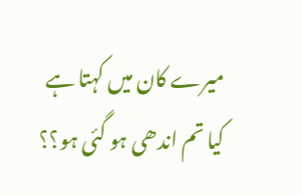میرے کان میں کہتا ہے
کیا تم اندھی ہو گئی ہو؟؟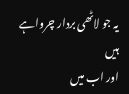یہ جو لاٹھی بردار چرواہے ہیں
اور اب میں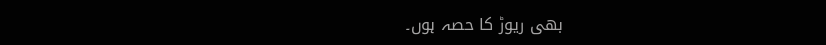بھی ریوڑ کا حصہ ہوں۔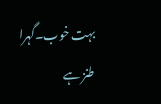بہت خوب۔گہرا طنز ہے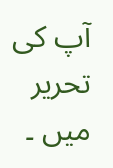آپ کی تحریر میں ۔